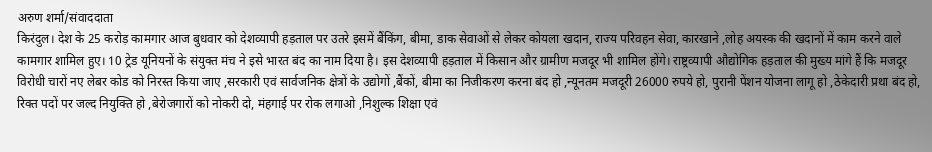अरुण शर्मा/संवाददाता
किरंदुल। देश के 25 करोड़ कामगार आज बुधवार को देशव्यापी हड़ताल पर उतरे इसमें बैंकिंग, बीमा, डाक सेवाओं से लेकर कोयला खदान, राज्य परिवहन सेवा, कारखाने ,लोह अयस्क की खदानों में काम करने वाले कामगार शामिल हुए। 10 ट्रेड यूनियनों के संयुक्त मंच ने इसे भारत बंद का नाम दिया है। इस देशव्यापी हड़ताल में किसान और ग्रामीण मजदूर भी शामिल होंगे। राष्ट्रव्यापी औद्योगिक हड़ताल की मुख्य मांगे हैं कि मजदूर विरोधी चारों नए लेबर कोड को निरस्त किया जाए ,सरकारी एवं सार्वजनिक क्षेत्रों के उद्योगों ,बैंकों, बीमा का निजीकरण करना बंद हो ,न्यूनतम मजदूरी 26000 रुपये हो, पुरानी पेंशन योजना लागू हो ,ठेकेदारी प्रथा बंद हो, रिक्त पदों पर जल्द नियुक्ति हो ,बेरोजगारों को नोकरी दो, मंहगाई पर रोक लगाओ ,निशुल्क शिक्षा एवं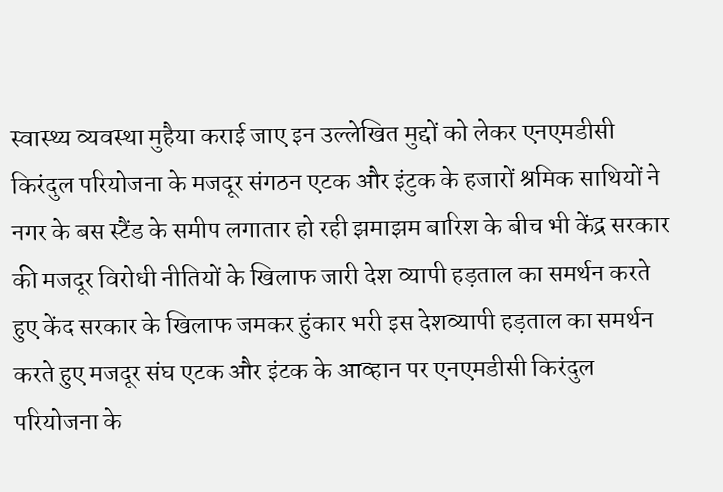स्वास्थ्य व्यवस्था मुहैया कराई जाए इन उल्लेखित मुद्दों को लेकर एनएमडीसी किरंदुल परियोजना के मजदूर संगठन एटक और इंटुक के हजारों श्रमिक साथियों ने नगर के बस स्टैंड के समीप लगातार हो रही झमाझम बारिश के बीच भी केंद्र सरकार की मजदूर विरोधी नीतियों के खिलाफ जारी देश व्यापी हड़ताल का समर्थन करते हुए केंद सरकार के खिलाफ जमकर हुंकार भरी इस देशव्यापी हड़ताल का समर्थन करते हुए मजदूर संघ एटक और इंटक के आव्हान पर एनएमडीसी किरंदुल परियोजना के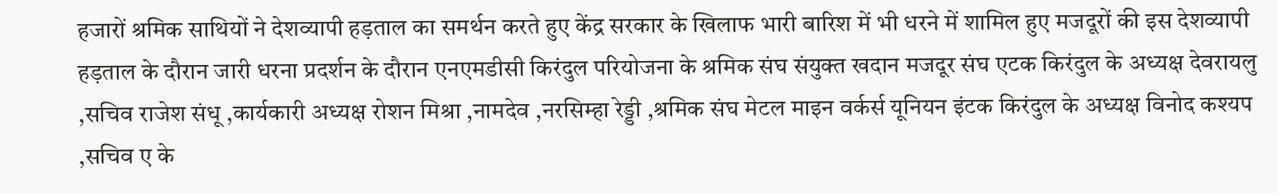हजारों श्रमिक साथियों ने देशव्यापी हड़ताल का समर्थन करते हुए केंद्र सरकार के खिलाफ भारी बारिश में भी धरने में शामिल हुए मजदूरों की इस देशव्यापी हड़ताल के दौरान जारी धरना प्रदर्शन के दौरान एनएमडीसी किरंदुल परियोजना के श्रमिक संघ संयुक्त खदान मजदूर संघ एटक किरंदुल के अध्यक्ष देवरायलु ,सचिव राजेश संधू ,कार्यकारी अध्यक्ष रोशन मिश्रा ,नामदेव ,नरसिम्हा रेड्डी ,श्रमिक संघ मेटल माइन वर्कर्स यूनियन इंटक किरंदुल के अध्यक्ष विनोद कश्यप ,सचिव ए के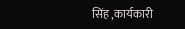सिंह ,कार्यकारी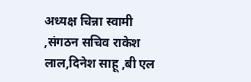अध्यक्ष चिन्ना स्वामी ,संगठन सचिव राकेश लाल,दिनेश साहू ,बी एल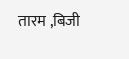तारम ,बिजी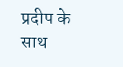प्रदीप के साथ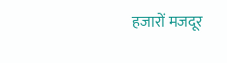हजारों मजदूर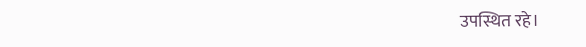उपस्थित रहे।